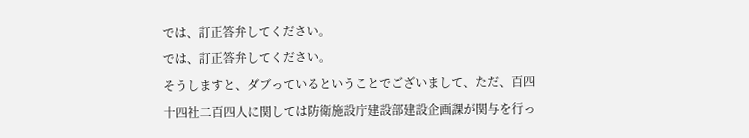では、訂正答弁してください。
では、訂正答弁してください。
そうしますと、ダブっているということでございまして、ただ、百四十四社二百四人に関しては防衛施設庁建設部建設企画課が関与を行っ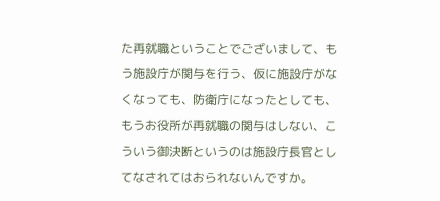た再就職ということでございまして、もう施設庁が関与を行う、仮に施設庁がなくなっても、防衛庁になったとしても、もうお役所が再就職の関与はしない、こういう御決断というのは施設庁長官としてなされてはおられないんですか。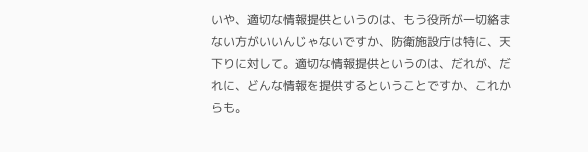いや、適切な情報提供というのは、もう役所が一切絡まない方がいいんじゃないですか、防衛施設庁は特に、天下りに対して。適切な情報提供というのは、だれが、だれに、どんな情報を提供するということですか、これからも。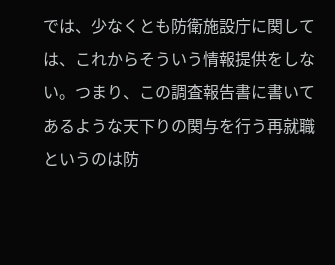では、少なくとも防衛施設庁に関しては、これからそういう情報提供をしない。つまり、この調査報告書に書いてあるような天下りの関与を行う再就職というのは防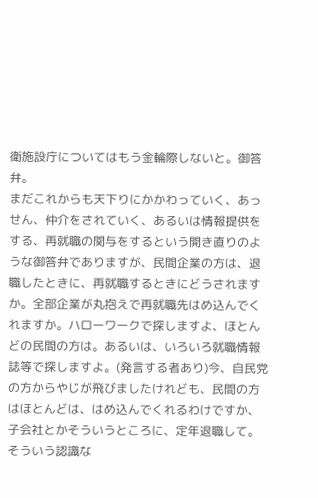衛施設庁についてはもう金輪際しないと。御答弁。
まだこれからも天下りにかかわっていく、あっせん、仲介をされていく、あるいは情報提供をする、再就職の関与をするという開き直りのような御答弁でありますが、民間企業の方は、退職したときに、再就職するときにどうされますか。全部企業が丸抱えで再就職先はめ込んでくれますか。ハローワークで探しますよ、ほとんどの民間の方は。あるいは、いろいろ就職情報誌等で探しますよ。(発言する者あり)今、自民党の方からやじが飛びましたけれども、民間の方はほとんどは、はめ込んでくれるわけですか、子会社とかそういうところに、定年退職して。そういう認識な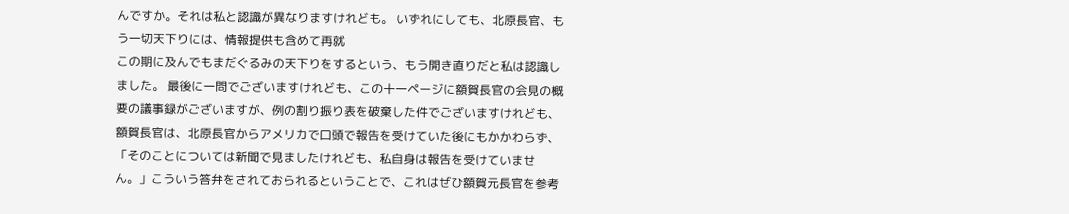んですか。それは私と認識が異なりますけれども。 いずれにしても、北原長官、もう一切天下りには、情報提供も含めて再就
この期に及んでもまだぐるみの天下りをするという、もう開き直りだと私は認識しました。 最後に一問でございますけれども、この十一ページに額賀長官の会見の概要の議事録がございますが、例の割り振り表を破棄した件でございますけれども、額賀長官は、北原長官からアメリカで口頭で報告を受けていた後にもかかわらず、「そのことについては新聞で見ましたけれども、私自身は報告を受けていません。」こういう答弁をされておられるということで、これはぜひ額賀元長官を参考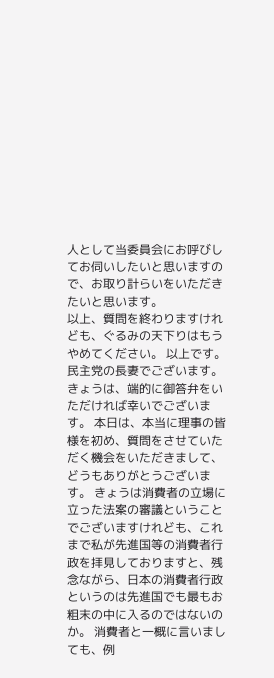人として当委員会にお呼びしてお伺いしたいと思いますので、お取り計らいをいただきたいと思います。
以上、質問を終わりますけれども、ぐるみの天下りはもうやめてください。 以上です。
民主党の長妻でございます。 きょうは、端的に御答弁をいただければ幸いでございます。 本日は、本当に理事の皆様を初め、質問をさせていただく機会をいただきまして、どうもありがとうございます。 きょうは消費者の立場に立った法案の審議ということでございますけれども、これまで私が先進国等の消費者行政を拝見しておりますと、残念ながら、日本の消費者行政というのは先進国でも最もお粗末の中に入るのではないのか。 消費者と一概に言いましても、例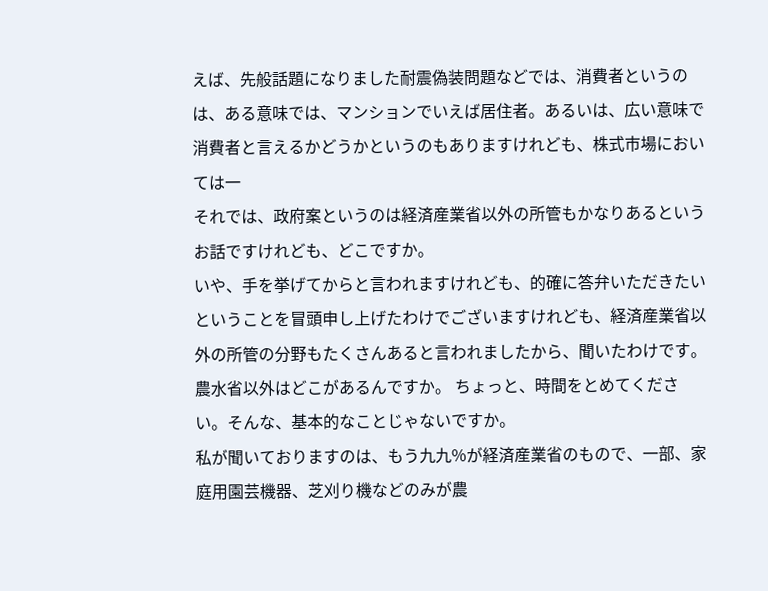えば、先般話題になりました耐震偽装問題などでは、消費者というのは、ある意味では、マンションでいえば居住者。あるいは、広い意味で消費者と言えるかどうかというのもありますけれども、株式市場においては一
それでは、政府案というのは経済産業省以外の所管もかなりあるというお話ですけれども、どこですか。
いや、手を挙げてからと言われますけれども、的確に答弁いただきたいということを冒頭申し上げたわけでございますけれども、経済産業省以外の所管の分野もたくさんあると言われましたから、聞いたわけです。農水省以外はどこがあるんですか。 ちょっと、時間をとめてください。そんな、基本的なことじゃないですか。
私が聞いておりますのは、もう九九%が経済産業省のもので、一部、家庭用園芸機器、芝刈り機などのみが農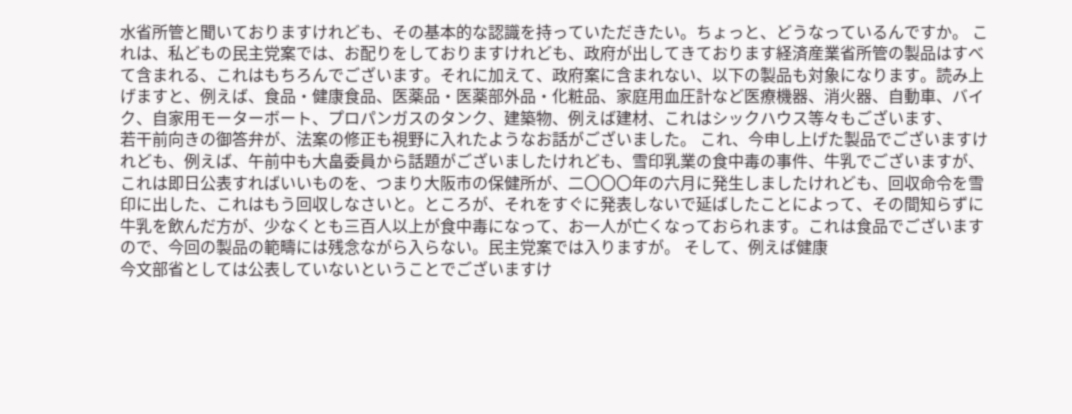水省所管と聞いておりますけれども、その基本的な認識を持っていただきたい。ちょっと、どうなっているんですか。 これは、私どもの民主党案では、お配りをしておりますけれども、政府が出してきております経済産業省所管の製品はすべて含まれる、これはもちろんでございます。それに加えて、政府案に含まれない、以下の製品も対象になります。読み上げますと、例えば、食品・健康食品、医薬品・医薬部外品・化粧品、家庭用血圧計など医療機器、消火器、自動車、バイク、自家用モーターボート、プロパンガスのタンク、建築物、例えば建材、これはシックハウス等々もございます、
若干前向きの御答弁が、法案の修正も視野に入れたようなお話がございました。 これ、今申し上げた製品でございますけれども、例えば、午前中も大畠委員から話題がございましたけれども、雪印乳業の食中毒の事件、牛乳でございますが、これは即日公表すればいいものを、つまり大阪市の保健所が、二〇〇〇年の六月に発生しましたけれども、回収命令を雪印に出した、これはもう回収しなさいと。ところが、それをすぐに発表しないで延ばしたことによって、その間知らずに牛乳を飲んだ方が、少なくとも三百人以上が食中毒になって、お一人が亡くなっておられます。これは食品でございますので、今回の製品の範疇には残念ながら入らない。民主党案では入りますが。 そして、例えば健康
今文部省としては公表していないということでございますけ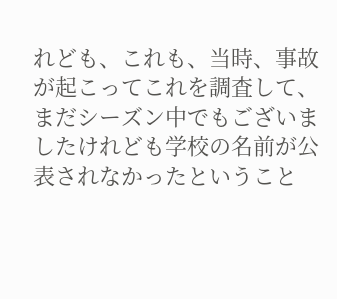れども、これも、当時、事故が起こってこれを調査して、まだシーズン中でもございましたけれども学校の名前が公表されなかったということ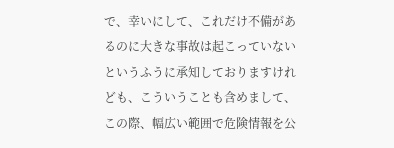で、幸いにして、これだけ不備があるのに大きな事故は起こっていないというふうに承知しておりますけれども、こういうことも含めまして、この際、幅広い範囲で危険情報を公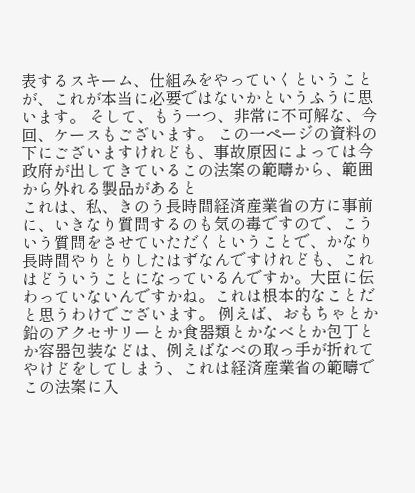表するスキーム、仕組みをやっていくということが、これが本当に必要ではないかというふうに思います。 そして、もう一つ、非常に不可解な、今回、ケースもございます。 この一ページの資料の下にございますけれども、事故原因によっては今政府が出してきているこの法案の範疇から、範囲から外れる製品があると
これは、私、きのう長時間経済産業省の方に事前に、いきなり質問するのも気の毒ですので、こういう質問をさせていただくということで、かなり長時間やりとりしたはずなんですけれども、これはどういうことになっているんですか。大臣に伝わっていないんですかね。これは根本的なことだと思うわけでございます。 例えば、おもちゃとか鉛のアクセサリーとか食器類とかなべとか包丁とか容器包装などは、例えばなべの取っ手が折れてやけどをしてしまう、これは経済産業省の範疇でこの法案に入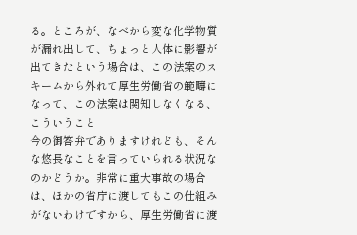る。ところが、なべから変な化学物質が漏れ出して、ちょっと人体に影響が出てきたという場合は、この法案のスキームから外れて厚生労働省の範疇になって、この法案は関知しなくなる、こういうこと
今の御答弁でありますけれども、そんな悠長なことを言っていられる状況なのかどうか。非常に重大事故の場合は、ほかの省庁に渡してもこの仕組みがないわけですから、厚生労働省に渡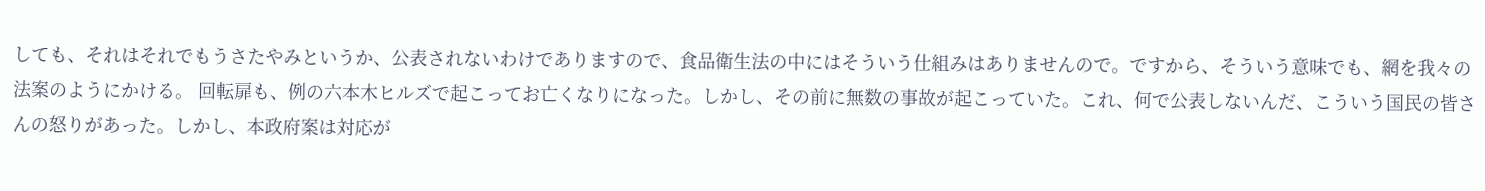しても、それはそれでもうさたやみというか、公表されないわけでありますので、食品衛生法の中にはそういう仕組みはありませんので。ですから、そういう意味でも、網を我々の法案のようにかける。 回転扉も、例の六本木ヒルズで起こってお亡くなりになった。しかし、その前に無数の事故が起こっていた。これ、何で公表しないんだ、こういう国民の皆さんの怒りがあった。しかし、本政府案は対応が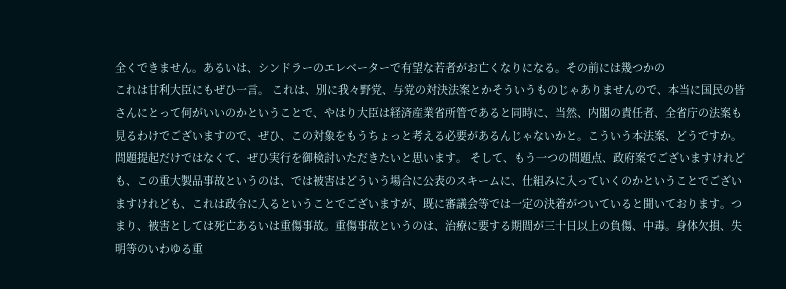全くできません。あるいは、シンドラーのエレベーターで有望な若者がお亡くなりになる。その前には幾つかの
これは甘利大臣にもぜひ一言。 これは、別に我々野党、与党の対決法案とかそういうものじゃありませんので、本当に国民の皆さんにとって何がいいのかということで、やはり大臣は経済産業省所管であると同時に、当然、内閣の責任者、全省庁の法案も見るわけでございますので、ぜひ、この対象をもうちょっと考える必要があるんじゃないかと。こういう本法案、どうですか。
問題提起だけではなくて、ぜひ実行を御検討いただきたいと思います。 そして、もう一つの問題点、政府案でございますけれども、この重大製品事故というのは、では被害はどういう場合に公表のスキームに、仕組みに入っていくのかということでございますけれども、これは政令に入るということでございますが、既に審議会等では一定の決着がついていると聞いております。つまり、被害としては死亡あるいは重傷事故。重傷事故というのは、治療に要する期間が三十日以上の負傷、中毒。身体欠損、失明等のいわゆる重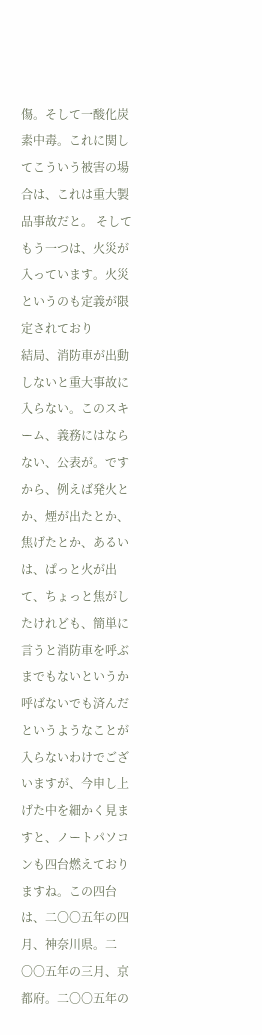傷。そして一酸化炭素中毒。これに関してこういう被害の場合は、これは重大製品事故だと。 そしてもう一つは、火災が入っています。火災というのも定義が限定されており
結局、消防車が出動しないと重大事故に入らない。このスキーム、義務にはならない、公表が。ですから、例えば発火とか、煙が出たとか、焦げたとか、あるいは、ぱっと火が出て、ちょっと焦がしたけれども、簡単に言うと消防車を呼ぶまでもないというか呼ばないでも済んだというようなことが入らないわけでございますが、今申し上げた中を細かく見ますと、ノートパソコンも四台燃えておりますね。この四台は、二〇〇五年の四月、神奈川県。二〇〇五年の三月、京都府。二〇〇五年の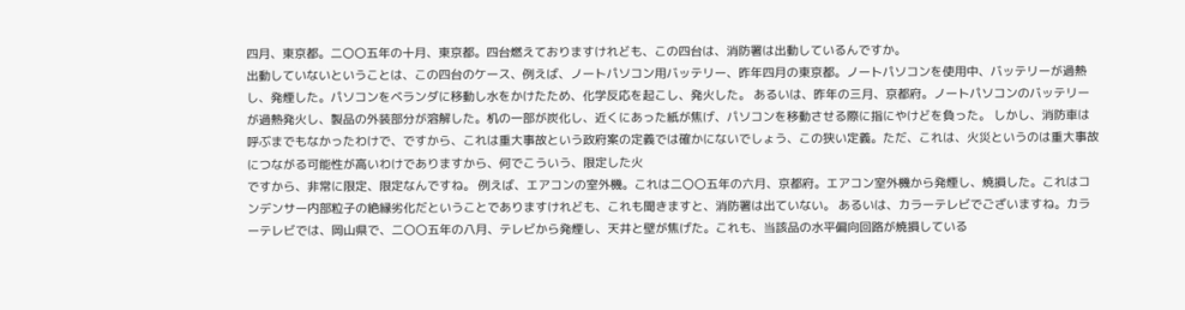四月、東京都。二〇〇五年の十月、東京都。四台燃えておりますけれども、この四台は、消防署は出動しているんですか。
出動していないということは、この四台のケース、例えば、ノートパソコン用バッテリー、昨年四月の東京都。ノートパソコンを使用中、バッテリーが過熱し、発煙した。パソコンをベランダに移動し水をかけたため、化学反応を起こし、発火した。 あるいは、昨年の三月、京都府。ノートパソコンのバッテリーが過熱発火し、製品の外装部分が溶解した。机の一部が炭化し、近くにあった紙が焦げ、パソコンを移動させる際に指にやけどを負った。 しかし、消防車は呼ぶまでもなかったわけで、ですから、これは重大事故という政府案の定義では確かにないでしょう、この狭い定義。ただ、これは、火災というのは重大事故につながる可能性が高いわけでありますから、何でこういう、限定した火
ですから、非常に限定、限定なんですね。 例えば、エアコンの室外機。これは二〇〇五年の六月、京都府。エアコン室外機から発煙し、焼損した。これはコンデンサー内部粒子の絶縁劣化だということでありますけれども、これも聞きますと、消防署は出ていない。 あるいは、カラーテレビでございますね。カラーテレビでは、岡山県で、二〇〇五年の八月、テレビから発煙し、天井と壁が焦げた。これも、当該品の水平偏向回路が焼損している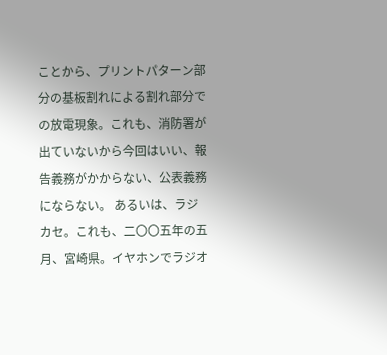ことから、プリントパターン部分の基板割れによる割れ部分での放電現象。これも、消防署が出ていないから今回はいい、報告義務がかからない、公表義務にならない。 あるいは、ラジカセ。これも、二〇〇五年の五月、宮崎県。イヤホンでラジオ